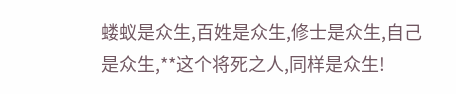蝼蚁是众生,百姓是众生,修士是众生,自己是众生,**这个将死之人,同样是众生!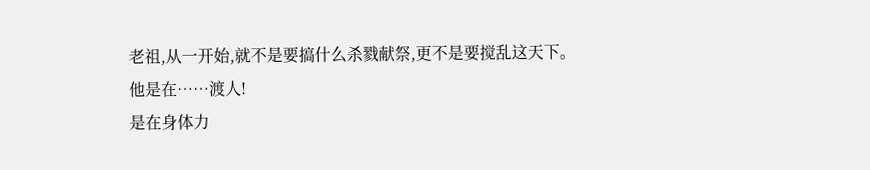老祖,从一开始,就不是要搞什么杀戮献祭,更不是要搅乱这天下。
他是在……渡人!
是在身体力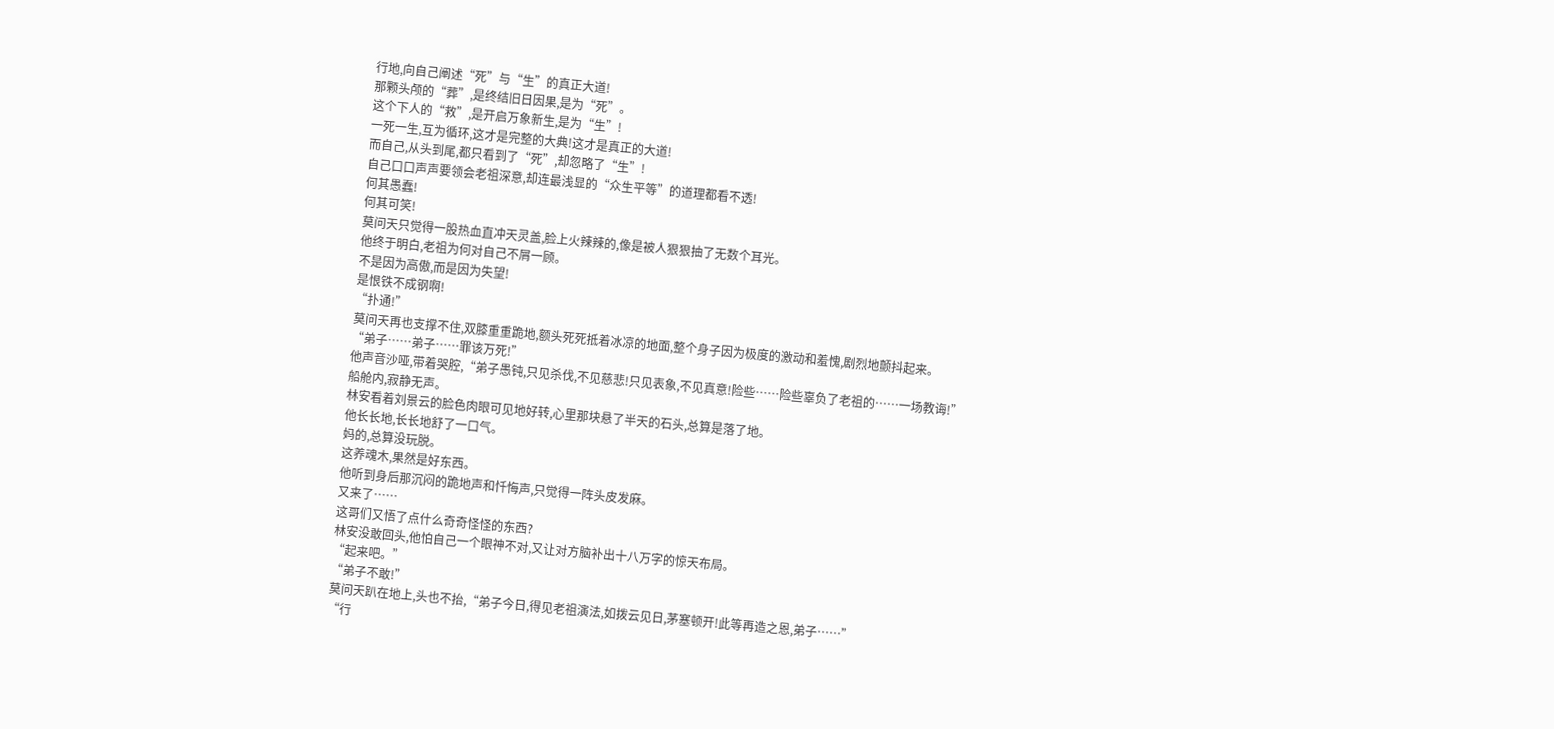行地,向自己阐述“死”与“生”的真正大道!
那颗头颅的“葬”,是终结旧日因果,是为“死”。
这个下人的“救”,是开启万象新生,是为“生”!
一死一生,互为循环,这才是完整的大典!这才是真正的大道!
而自己,从头到尾,都只看到了“死”,却忽略了“生”!
自己口口声声要领会老祖深意,却连最浅显的“众生平等”的道理都看不透!
何其愚蠢!
何其可笑!
莫问天只觉得一股热血直冲天灵盖,脸上火辣辣的,像是被人狠狠抽了无数个耳光。
他终于明白,老祖为何对自己不屑一顾。
不是因为高傲,而是因为失望!
是恨铁不成钢啊!
“扑通!”
莫问天再也支撑不住,双膝重重跪地,额头死死抵着冰凉的地面,整个身子因为极度的激动和羞愧,剧烈地颤抖起来。
“弟子……弟子……罪该万死!”
他声音沙哑,带着哭腔,“弟子愚钝,只见杀伐,不见慈悲!只见表象,不见真意!险些……险些辜负了老祖的……一场教诲!”
船舱内,寂静无声。
林安看着刘景云的脸色肉眼可见地好转,心里那块悬了半天的石头,总算是落了地。
他长长地,长长地舒了一口气。
妈的,总算没玩脱。
这养魂木,果然是好东西。
他听到身后那沉闷的跪地声和忏悔声,只觉得一阵头皮发麻。
又来了……
这哥们又悟了点什么奇奇怪怪的东西?
林安没敢回头,他怕自己一个眼神不对,又让对方脑补出十八万字的惊天布局。
“起来吧。”
“弟子不敢!”
莫问天趴在地上,头也不抬,“弟子今日,得见老祖演法,如拨云见日,茅塞顿开!此等再造之恩,弟子……”
“行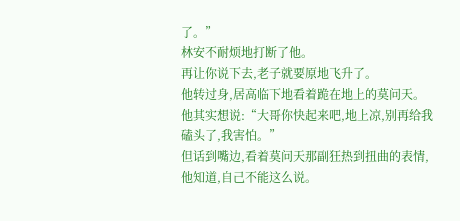了。”
林安不耐烦地打断了他。
再让你说下去,老子就要原地飞升了。
他转过身,居高临下地看着跪在地上的莫问天。
他其实想说:“大哥你快起来吧,地上凉,别再给我磕头了,我害怕。”
但话到嘴边,看着莫问天那副狂热到扭曲的表情,他知道,自己不能这么说。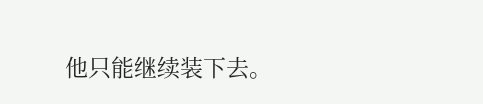他只能继续装下去。